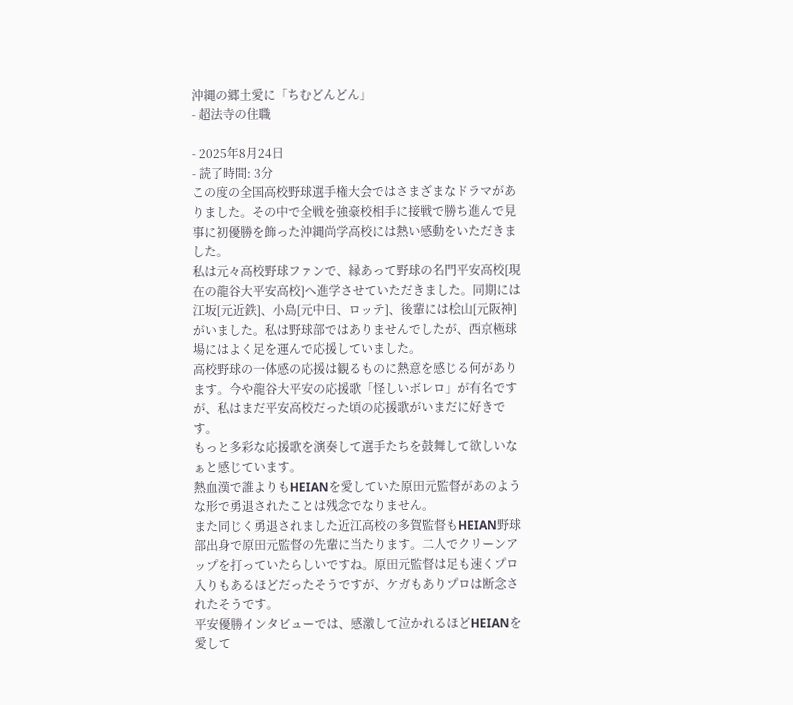沖縄の郷土愛に「ちむどんどん」
- 超法寺の住職

- 2025年8月24日
- 読了時間: 3分
この度の全国高校野球選手権大会ではさまざまなドラマがありました。その中で全戦を強豪校相手に接戦で勝ち進んで見事に初優勝を飾った沖縄尚学高校には熱い感動をいただきました。
私は元々高校野球ファンで、縁あって野球の名門平安高校[現在の龍谷大平安高校]へ進学させていただきました。同期には江坂[元近鉄]、小島[元中日、ロッテ]、後輩には桧山[元阪神]がいました。私は野球部ではありませんでしたが、西京極球場にはよく足を運んで応援していました。
高校野球の一体感の応援は観るものに熱意を感じる何があります。今や龍谷大平安の応援歌「怪しいボレロ」が有名ですが、私はまだ平安高校だった頃の応援歌がいまだに好きです。
もっと多彩な応援歌を演奏して選手たちを鼓舞して欲しいなぁと感じています。
熱血漢で誰よりもHEIANを愛していた原田元監督があのような形で勇退されたことは残念でなりません。
また同じく勇退されました近江高校の多賀監督もHEIAN野球部出身で原田元監督の先輩に当たります。二人でクリーンアップを打っていたらしいですね。原田元監督は足も速くプロ入りもあるほどだったそうですが、ケガもありプロは断念されたそうです。
平安優勝インタビューでは、感激して泣かれるほどHEIANを愛して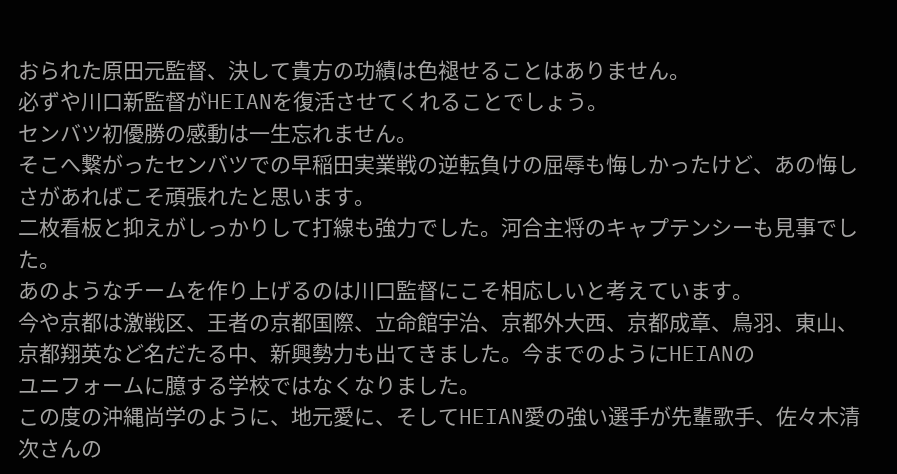おられた原田元監督、決して貴方の功績は色褪せることはありません。
必ずや川口新監督がHEIANを復活させてくれることでしょう。
センバツ初優勝の感動は一生忘れません。
そこへ繋がったセンバツでの早稲田実業戦の逆転負けの屈辱も悔しかったけど、あの悔しさがあればこそ頑張れたと思います。
二枚看板と抑えがしっかりして打線も強力でした。河合主将のキャプテンシーも見事でした。
あのようなチームを作り上げるのは川口監督にこそ相応しいと考えています。
今や京都は激戦区、王者の京都国際、立命館宇治、京都外大西、京都成章、鳥羽、東山、京都翔英など名だたる中、新興勢力も出てきました。今までのようにHEIANの
ユニフォームに臆する学校ではなくなりました。
この度の沖縄尚学のように、地元愛に、そしてHEIAN愛の強い選手が先輩歌手、佐々木清次さんの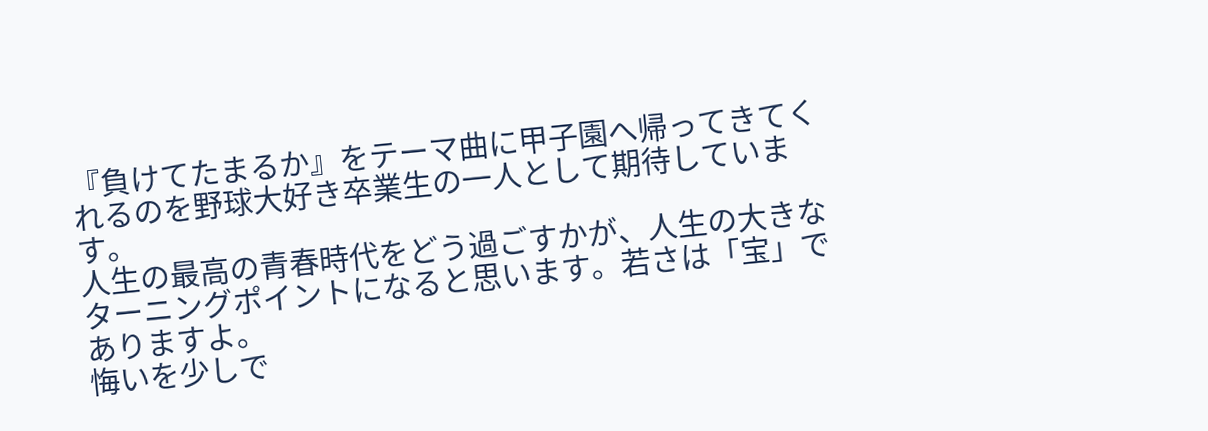『負けてたまるか』をテーマ曲に甲子園へ帰ってきてくれるのを野球大好き卒業生の一人として期待しています。
人生の最高の青春時代をどう過ごすかが、人生の大きなターニングポイントになると思います。若さは「宝」でありますよ。
悔いを少しで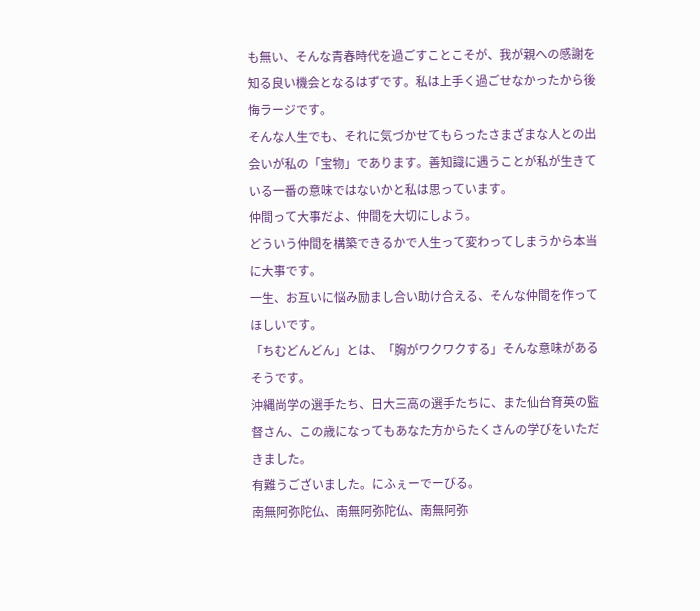も無い、そんな青春時代を過ごすことこそが、我が親への感謝を知る良い機会となるはずです。私は上手く過ごせなかったから後悔ラージです。
そんな人生でも、それに気づかせてもらったさまざまな人との出会いが私の「宝物」であります。善知識に遇うことが私が生きている一番の意味ではないかと私は思っています。
仲間って大事だよ、仲間を大切にしよう。
どういう仲間を構築できるかで人生って変わってしまうから本当に大事です。
一生、お互いに悩み励まし合い助け合える、そんな仲間を作ってほしいです。
「ちむどんどん」とは、「胸がワクワクする」そんな意味があるそうです。
沖縄尚学の選手たち、日大三高の選手たちに、また仙台育英の監督さん、この歳になってもあなた方からたくさんの学びをいただきました。
有難うございました。にふぇーでーびる。
南無阿弥陀仏、南無阿弥陀仏、南無阿弥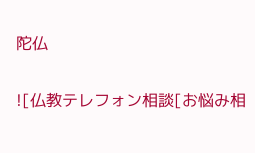陀仏


![仏教テレフォン相談[お悩み相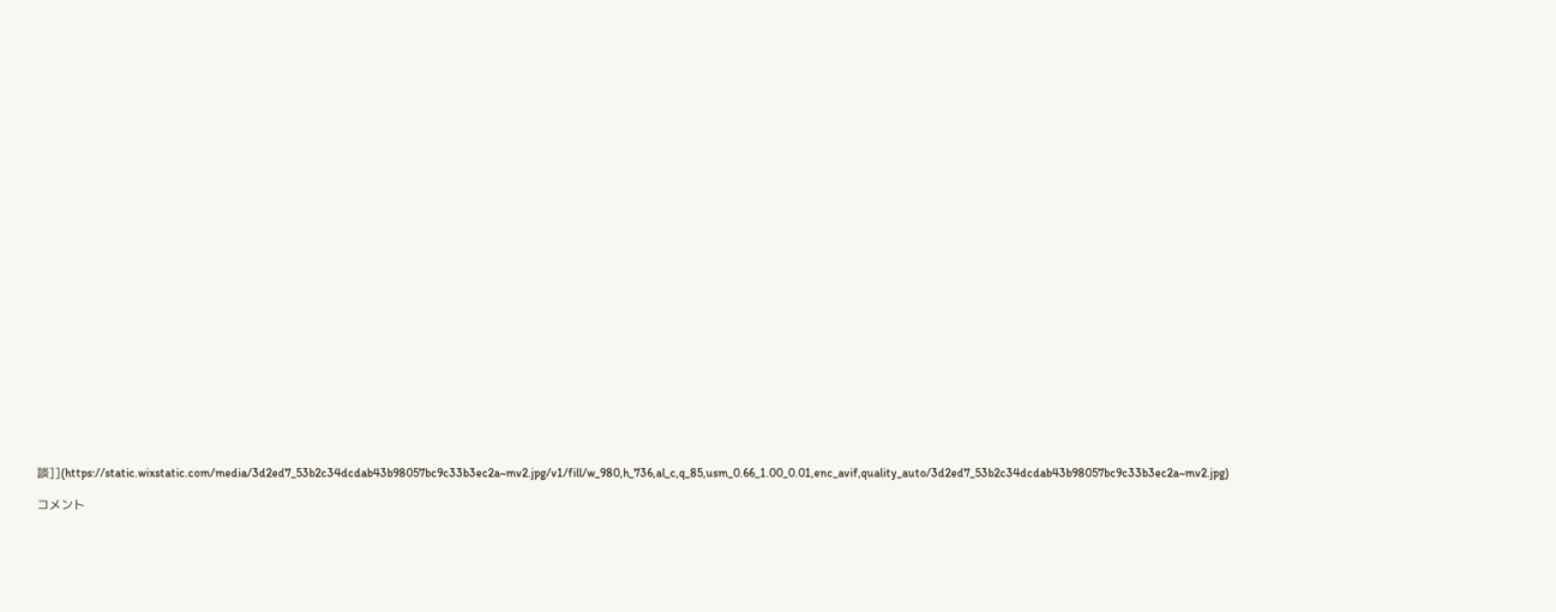談]](https://static.wixstatic.com/media/3d2ed7_53b2c34dcdab43b98057bc9c33b3ec2a~mv2.jpg/v1/fill/w_980,h_736,al_c,q_85,usm_0.66_1.00_0.01,enc_avif,quality_auto/3d2ed7_53b2c34dcdab43b98057bc9c33b3ec2a~mv2.jpg)

コメント